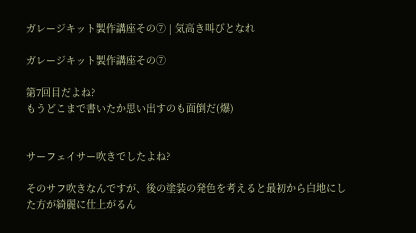ガレージキット製作講座その⑦ | 気高き叫びとなれ

ガレージキット製作講座その⑦

第7回目だよね?
もうどこまで書いたか思い出すのも面倒だ(爆)


サーフェイサー吹きでしたよね?

そのサフ吹きなんですが、後の塗装の発色を考えると最初から白地にした方が綺麗に仕上がるん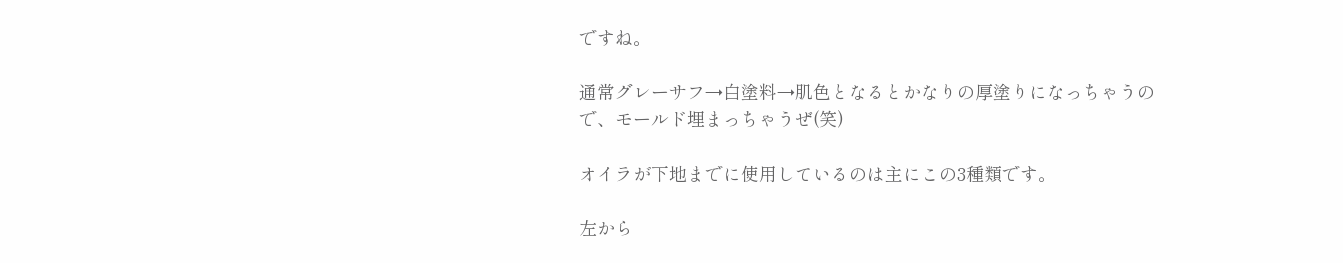ですね。

通常グレーサフ→白塗料→肌色となるとかなりの厚塗りになっちゃうので、モールド埋まっちゃうぜ(笑)

オイラが下地までに使用しているのは主にこの3種類です。

左から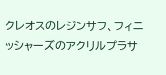クレオスのレジンサフ、フィニッシャーズのアクリルプラサ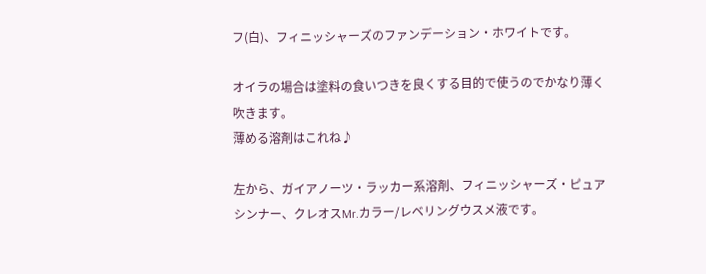フ(白)、フィニッシャーズのファンデーション・ホワイトです。

オイラの場合は塗料の食いつきを良くする目的で使うのでかなり薄く吹きます。
薄める溶剤はこれね♪

左から、ガイアノーツ・ラッカー系溶剤、フィニッシャーズ・ピュアシンナー、クレオスMr.カラー/レベリングウスメ液です。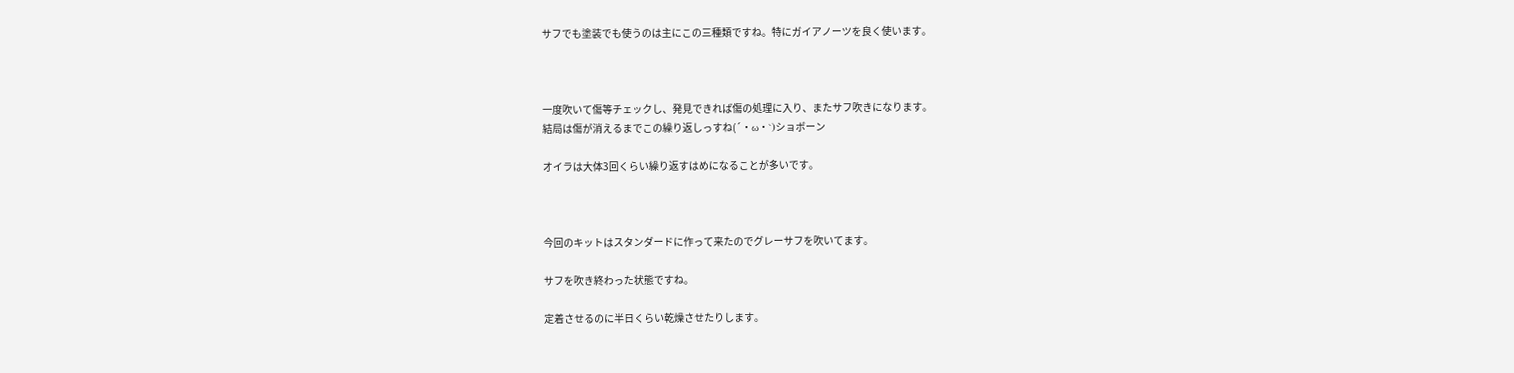サフでも塗装でも使うのは主にこの三種類ですね。特にガイアノーツを良く使います。



一度吹いて傷等チェックし、発見できれば傷の処理に入り、またサフ吹きになります。
結局は傷が消えるまでこの繰り返しっすね(´・ω・`)ショボーン

オイラは大体3回くらい繰り返すはめになることが多いです。



今回のキットはスタンダードに作って来たのでグレーサフを吹いてます。

サフを吹き終わった状態ですね。

定着させるのに半日くらい乾燥させたりします。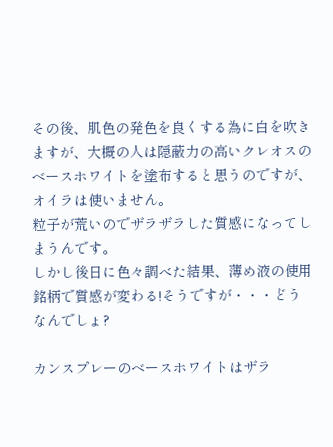その後、肌色の発色を良くする為に白を吹きますが、大概の人は隠蔽力の高いクレオスのベースホワイトを塗布すると思うのですが、オイラは使いません。
粒子が荒いのでザラザラした質感になってしまうんです。
しかし後日に色々調べた結果、薄め液の使用銘柄で質感が変わる!そうですが・・・どうなんでしょ?

カンスプレーのベースホワイトはザラ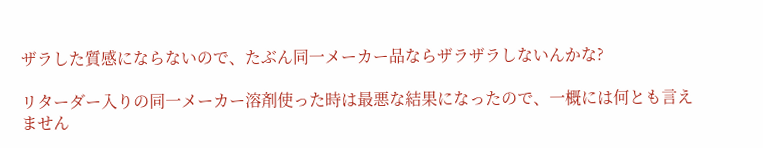ザラした質感にならないので、たぶん同一メーカー品ならザラザラしないんかな?

リターダー入りの同一メーカー溶剤使った時は最悪な結果になったので、一概には何とも言えません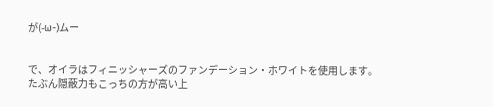が(-ω-)ムー


で、オイラはフィニッシャーズのファンデーション・ホワイトを使用します。
たぶん隠蔽力もこっちの方が高い上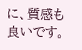に、質感も良いです。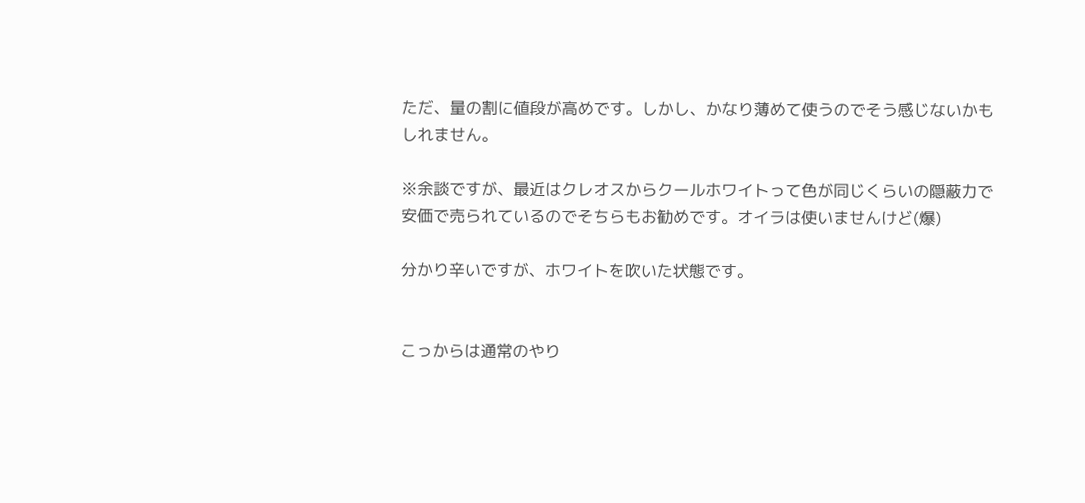ただ、量の割に値段が高めです。しかし、かなり薄めて使うのでそう感じないかもしれません。

※余談ですが、最近はクレオスからクールホワイトって色が同じくらいの隠蔽力で安価で売られているのでそちらもお勧めです。オイラは使いませんけど(爆)

分かり辛いですが、ホワイトを吹いた状態です。


こっからは通常のやり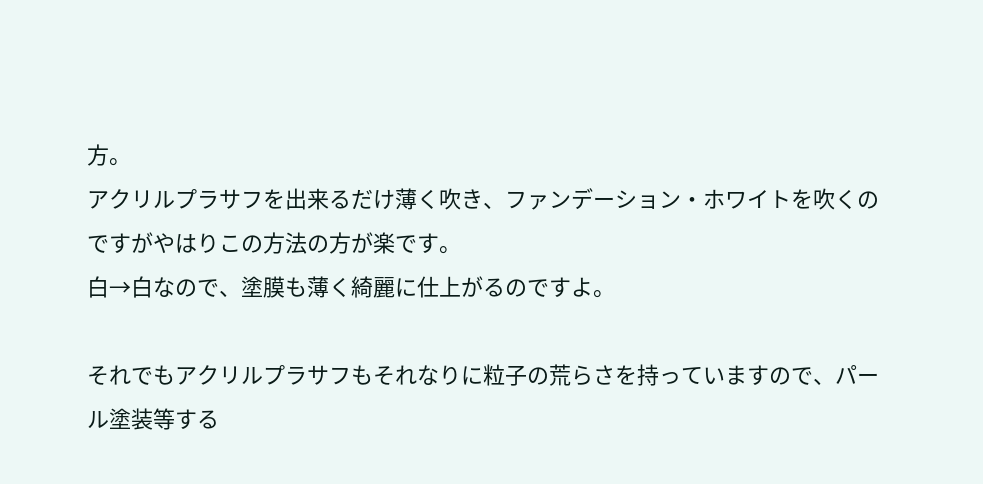方。
アクリルプラサフを出来るだけ薄く吹き、ファンデーション・ホワイトを吹くのですがやはりこの方法の方が楽です。
白→白なので、塗膜も薄く綺麗に仕上がるのですよ。

それでもアクリルプラサフもそれなりに粒子の荒らさを持っていますので、パール塗装等する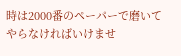時は2000番のペーパーで磨いてやらなければいけませ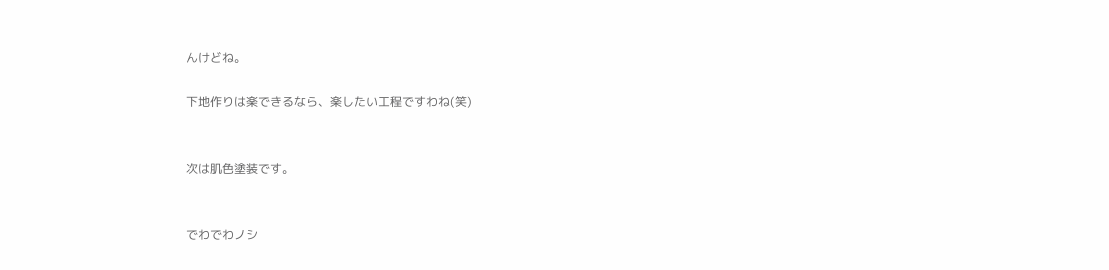んけどね。

下地作りは楽できるなら、楽したい工程ですわね(笑)


次は肌色塗装です。


でわでわノシ